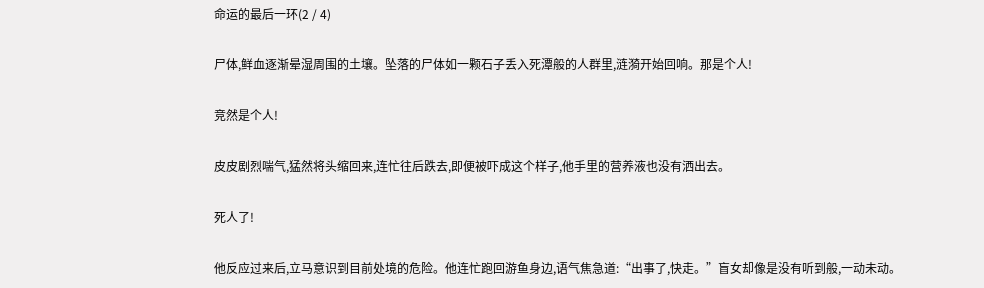命运的最后一环(2 / 4)

尸体,鲜血逐渐晕湿周围的土壤。坠落的尸体如一颗石子丢入死潭般的人群里,涟漪开始回响。那是个人!

竞然是个人!

皮皮剧烈喘气,猛然将头缩回来,连忙往后跌去,即便被吓成这个样子,他手里的营养液也没有洒出去。

死人了!

他反应过来后,立马意识到目前处境的危险。他连忙跑回游鱼身边,语气焦急道:“出事了,快走。”盲女却像是没有听到般,一动未动。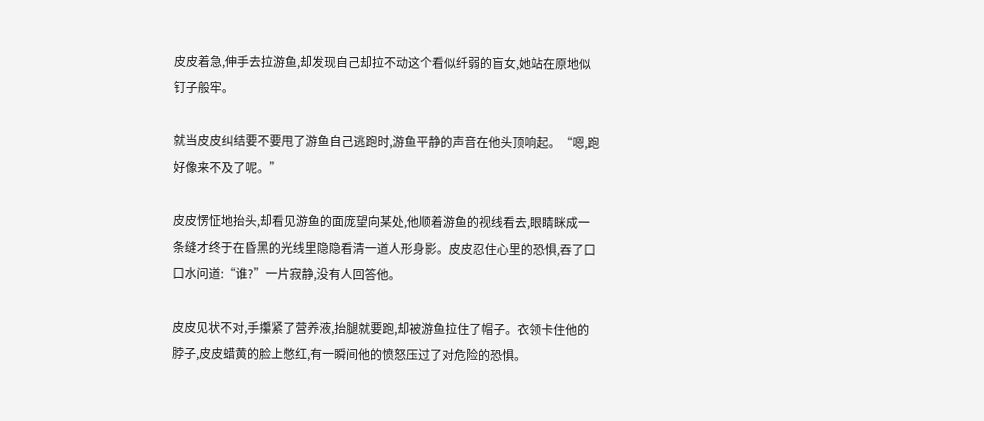皮皮着急,伸手去拉游鱼,却发现自己却拉不动这个看似纤弱的盲女,她站在原地似钉子般牢。

就当皮皮纠结要不要甩了游鱼自己逃跑时,游鱼平静的声音在他头顶响起。“嗯,跑好像来不及了呢。”

皮皮愣怔地抬头,却看见游鱼的面庞望向某处,他顺着游鱼的视线看去,眼睛眯成一条缝才终于在昏黑的光线里隐隐看清一道人形身影。皮皮忍住心里的恐惧,吞了口口水问道:“谁?”一片寂静,没有人回答他。

皮皮见状不对,手攥紧了营养液,抬腿就要跑,却被游鱼拉住了帽子。衣领卡住他的脖子,皮皮蜡黄的脸上憋红,有一瞬间他的愤怒压过了对危险的恐惧。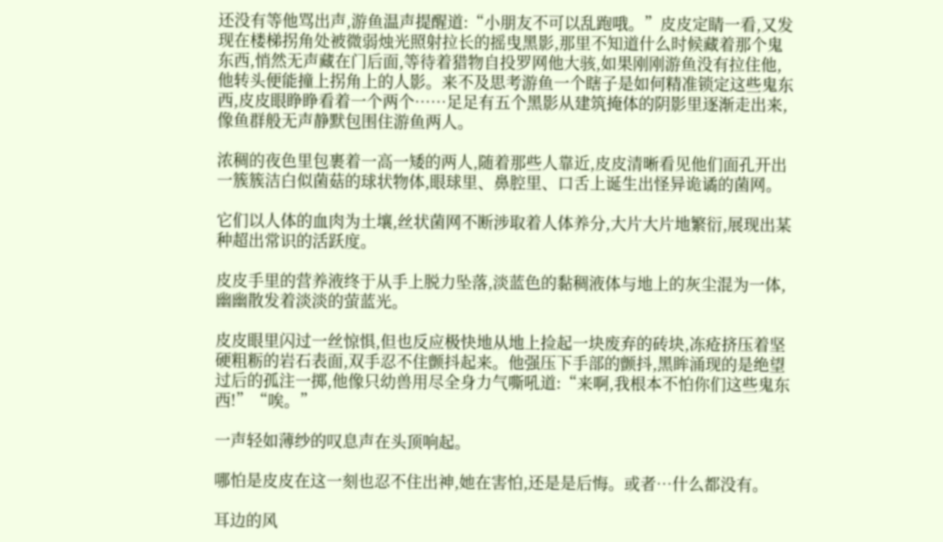还没有等他骂出声,游鱼温声提醒道:“小朋友不可以乱跑哦。”皮皮定睛一看,又发现在楼梯拐角处被微弱烛光照射拉长的摇曳黑影,那里不知道什么时候藏着那个鬼东西,悄然无声藏在门后面,等待着猎物自投罗网他大骇,如果刚刚游鱼没有拉住他,他转头便能撞上拐角上的人影。来不及思考游鱼一个瞎子是如何精准锁定这些鬼东西,皮皮眼睁睁看着一个两个……足足有五个黑影从建筑掩体的阴影里逐渐走出来,像鱼群般无声静默包围住游鱼两人。

浓稠的夜色里包裹着一高一矮的两人,随着那些人靠近,皮皮清晰看见他们面孔开出一簇簇洁白似菌菇的球状物体,眼球里、鼻腔里、口舌上诞生出怪异诡谲的菌网。

它们以人体的血肉为土壤,丝状菌网不断涉取着人体养分,大片大片地繁衍,展现出某种超出常识的活跃度。

皮皮手里的营养液终于从手上脱力坠落,淡蓝色的黏稠液体与地上的灰尘混为一体,幽幽散发着淡淡的萤蓝光。

皮皮眼里闪过一丝惊惧,但也反应极快地从地上捡起一块废弃的砖块,冻疮挤压着坚硬粗粝的岩石表面,双手忍不住颤抖起来。他强压下手部的颤抖,黑眸涌现的是绝望过后的孤注一掷,他像只幼兽用尽全身力气嘶吼道:“来啊,我根本不怕你们这些鬼东西!”“唉。”

一声轻如薄纱的叹息声在头顶响起。

哪怕是皮皮在这一刻也忍不住出神,她在害怕,还是是后悔。或者…什么都没有。

耳边的风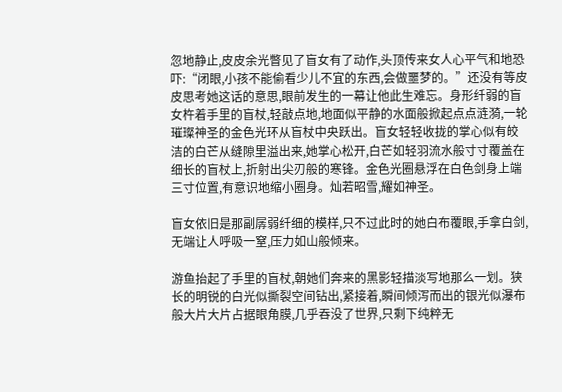忽地静止,皮皮余光瞥见了盲女有了动作,头顶传来女人心平气和地恐吓:“闭眼,小孩不能偷看少儿不宜的东西,会做噩梦的。”还没有等皮皮思考她这话的意思,眼前发生的一幕让他此生难忘。身形纤弱的盲女杵着手里的盲杖,轻敲点地,地面似平静的水面般掀起点点涟漪,一轮璀璨神圣的金色光环从盲杖中央跃出。盲女轻轻收拢的掌心似有皎洁的白芒从缝隙里溢出来,她掌心松开,白芒如轻羽流水般寸寸覆盖在细长的盲杖上,折射出尖刃般的寒锋。金色光圈悬浮在白色剑身上端三寸位置,有意识地缩小圈身。灿若昭雪,耀如神圣。

盲女依旧是那副孱弱纤细的模样,只不过此时的她白布覆眼,手拿白剑,无端让人呼吸一窒,压力如山般倾来。

游鱼抬起了手里的盲杖,朝她们奔来的黑影轻描淡写地那么一划。狭长的明锐的白光似撕裂空间钻出,紧接着,瞬间倾泻而出的银光似瀑布般大片大片占据眼角膜,几乎吞没了世界,只剩下纯粹无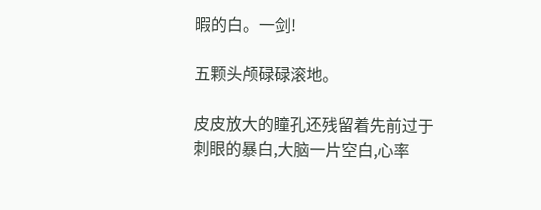暇的白。一剑!

五颗头颅碌碌滚地。

皮皮放大的瞳孔还残留着先前过于刺眼的暴白,大脑一片空白,心率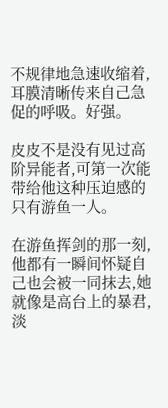不规律地急速收缩着,耳膜清晰传来自己急促的呼吸。好强。

皮皮不是没有见过高阶异能者,可第一次能带给他这种压迫感的只有游鱼一人。

在游鱼挥剑的那一刻,他都有一瞬间怀疑自己也会被一同抹去,她就像是高台上的暴君,淡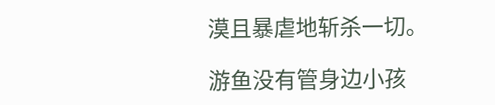漠且暴虐地斩杀一切。

游鱼没有管身边小孩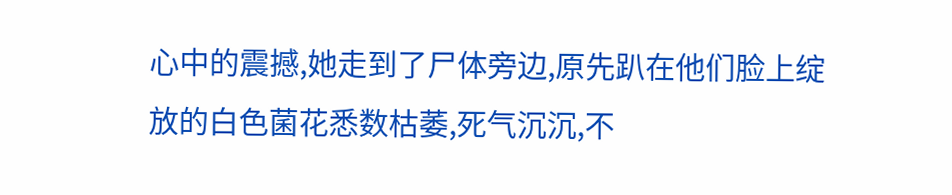心中的震撼,她走到了尸体旁边,原先趴在他们脸上绽放的白色菌花悉数枯萎,死气沉沉,不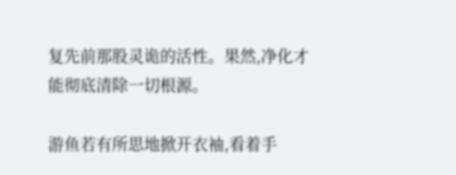复先前那股灵诡的活性。果然,净化才能彻底清除一切根源。

游鱼若有所思地掀开衣袖,看着手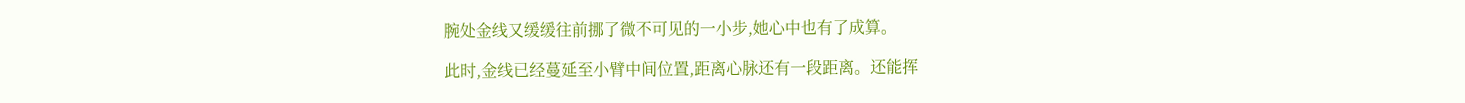腕处金线又缓缓往前挪了微不可见的一小步,她心中也有了成算。

此时,金线已经蔓延至小臂中间位置,距离心脉还有一段距离。还能挥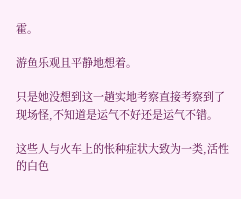霍。

游鱼乐观且平静地想着。

只是她没想到这一趟实地考察直接考察到了现场怪,不知道是运气不好还是运气不错。

这些人与火车上的怅种症状大致为一类,活性的白色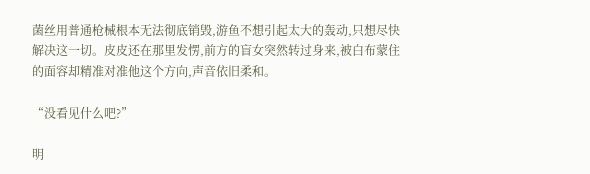菌丝用普通枪械根本无法彻底销毁,游鱼不想引起太大的轰动,只想尽快解决这一切。皮皮还在那里发愣,前方的盲女突然转过身来,被白布蒙住的面容却精准对准他这个方向,声音依旧柔和。

“没看见什么吧?”

明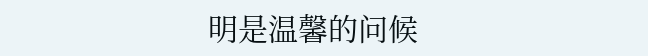明是温馨的问候